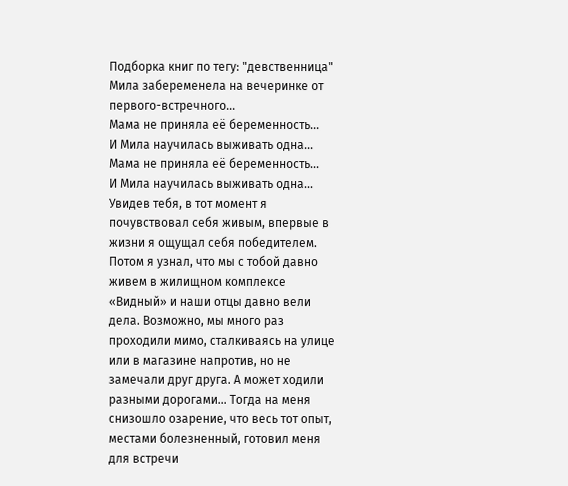Подборка книг по тегу: "девственница"
Мила забеременела на вечеринке от первого-встречного...
Мама не приняла её беременность...
И Мила научилась выживать одна...
Мама не приняла её беременность...
И Мила научилась выживать одна...
Увидев тебя, в тот момент я почувствовал себя живым, впервые в жизни я ощущал себя победителем. Потом я узнал, что мы с тобой давно живем в жилищном комплексе «Видный» и наши отцы давно вели дела. Возможно, мы много раз проходили мимо, сталкиваясь на улице или в магазине напротив, но не замечали друг друга. А может ходили разными дорогами… Тогда на меня снизошло озарение, что весь тот опыт, местами болезненный, готовил меня для встречи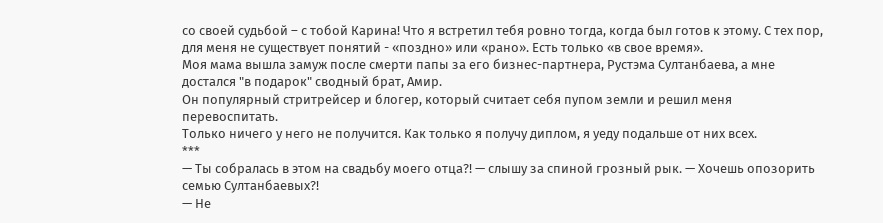со своей судьбой – с тобой Карина! Что я встретил тебя ровно тогда, когда был готов к этому. С тех пор, для меня не существует понятий - «поздно» или «рано». Есть только «в свое время».
Моя мама вышла замуж после смерти папы за его бизнес-партнера, Рустэма Султанбаева, а мне достался "в подарок" сводный брат, Амир.
Он популярный стритрейсер и блогер, который считает себя пупом земли и решил меня перевоспитать.
Только ничего у него не получится. Как только я получу диплом, я уеду подальше от них всех.
***
— Ты собралась в этом на свадьбу моего отца?! — слышу за спиной грозный рык. — Хочешь опозорить семью Султанбаевых?!
— Не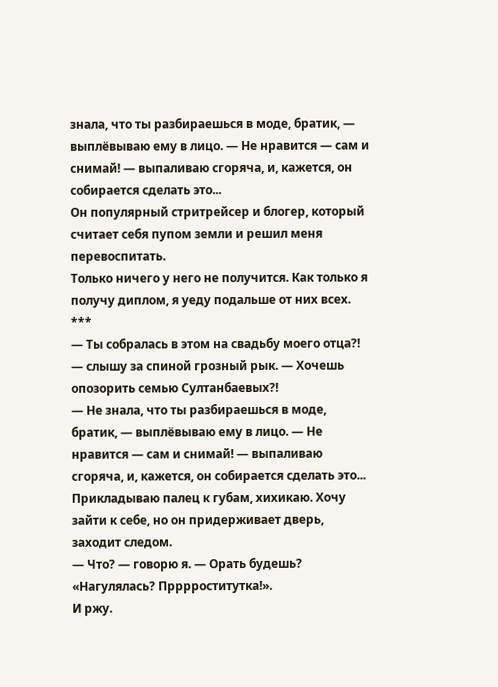знала, что ты разбираешься в моде, братик, — выплёвываю ему в лицо. — Не нравится — сам и снимай! — выпаливаю сгоряча, и, кажется, он собирается сделать это...
Он популярный стритрейсер и блогер, который считает себя пупом земли и решил меня перевоспитать.
Только ничего у него не получится. Как только я получу диплом, я уеду подальше от них всех.
***
— Ты собралась в этом на свадьбу моего отца?! — слышу за спиной грозный рык. — Хочешь опозорить семью Султанбаевых?!
— Не знала, что ты разбираешься в моде, братик, — выплёвываю ему в лицо. — Не нравится — сам и снимай! — выпаливаю сгоряча, и, кажется, он собирается сделать это...
Прикладываю палец к губам, хихикаю. Хочу зайти к себе, но он придерживает дверь, заходит следом.
— Что? — говорю я. — Орать будешь? «Нагулялась? Прррроститутка!».
И ржу.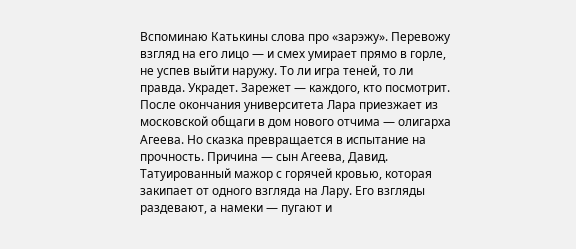Вспоминаю Катькины слова про «зарэжу». Перевожу взгляд на его лицо — и смех умирает прямо в горле, не успев выйти наружу. То ли игра теней, то ли правда. Украдет. Зарежет — каждого, кто посмотрит.
После окончания университета Лара приезжает из московской общаги в дом нового отчима — олигарха Агеева. Но сказка превращается в испытание на прочность. Причина — сын Агеева, Давид. Татуированный мажор с горячей кровью, которая закипает от одного взгляда на Лару. Его взгляды раздевают, а намеки — пугают и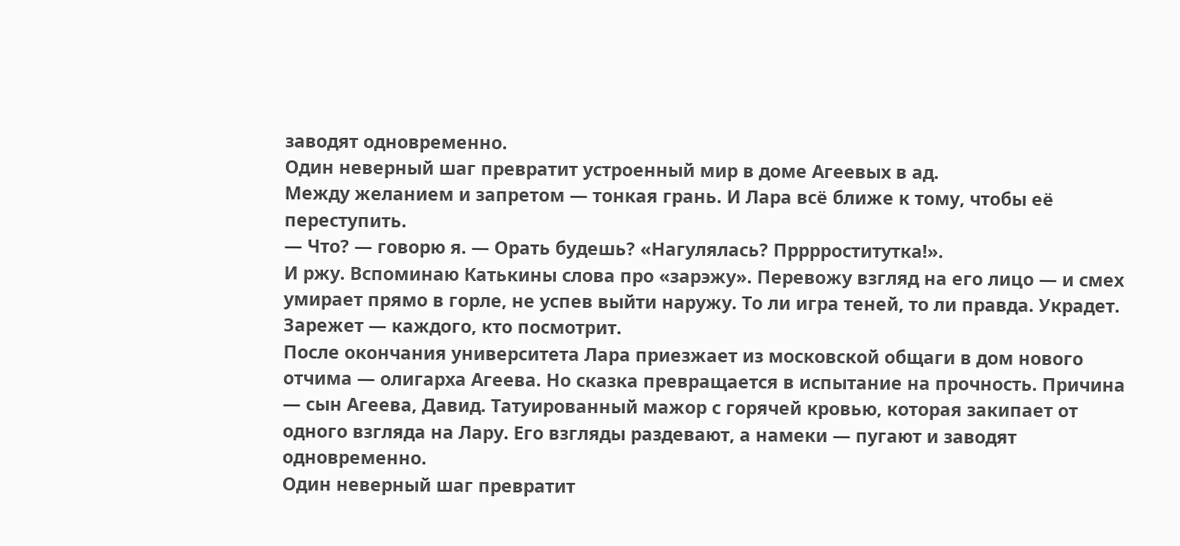заводят одновременно.
Один неверный шаг превратит устроенный мир в доме Агеевых в ад.
Между желанием и запретом — тонкая грань. И Лара всё ближе к тому, чтобы её переступить.
— Что? — говорю я. — Орать будешь? «Нагулялась? Прррроститутка!».
И ржу. Вспоминаю Катькины слова про «зарэжу». Перевожу взгляд на его лицо — и смех умирает прямо в горле, не успев выйти наружу. То ли игра теней, то ли правда. Украдет. Зарежет — каждого, кто посмотрит.
После окончания университета Лара приезжает из московской общаги в дом нового отчима — олигарха Агеева. Но сказка превращается в испытание на прочность. Причина — сын Агеева, Давид. Татуированный мажор с горячей кровью, которая закипает от одного взгляда на Лару. Его взгляды раздевают, а намеки — пугают и заводят одновременно.
Один неверный шаг превратит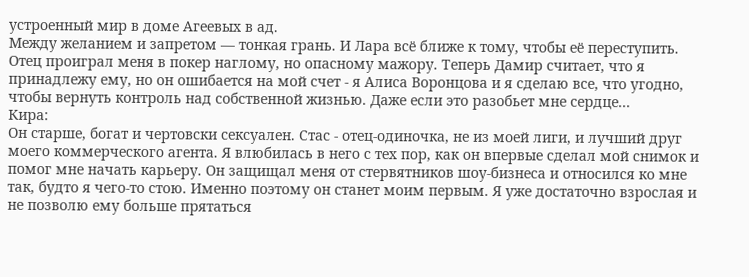устроенный мир в доме Агеевых в ад.
Между желанием и запретом — тонкая грань. И Лара всё ближе к тому, чтобы её переступить.
Отец проиграл меня в покер наглому, но опасному мажору. Теперь Дамир считает, что я принадлежу ему, но он ошибается на мой счет - я Алиса Воронцова и я сделаю все, что угодно, чтобы вернуть контроль над собственной жизнью. Даже если это разобьет мне сердце...
Кира:
Он старше, богат и чертовски сексуален. Стас - отец-одиночка, не из моей лиги, и лучший друг моего коммерческого агента. Я влюбилась в него с тех пор, как он впервые сделал мой снимок и помог мне начать карьеру. Он защищал меня от стервятников шоу-бизнеса и относился ко мне так, будто я чего-то стою. Именно поэтому он станет моим первым. Я уже достаточно взрослая и не позволю ему больше прятаться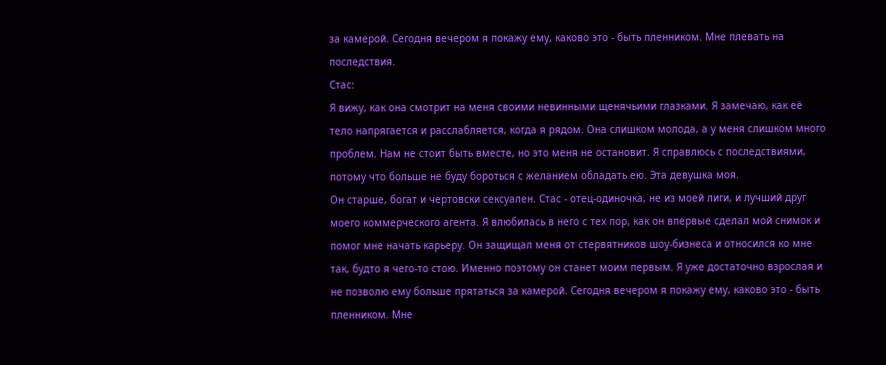за камерой. Сегодня вечером я покажу ему, каково это - быть пленником. Мне плевать на последствия.
Стас:
Я вижу, как она смотрит на меня своими невинными щенячьими глазками. Я замечаю, как её тело напрягается и расслабляется, когда я рядом. Она слишком молода, а у меня слишком много проблем. Нам не стоит быть вместе, но это меня не остановит. Я справлюсь с последствиями, потому что больше не буду бороться с желанием обладать ею. Эта девушка моя.
Он старше, богат и чертовски сексуален. Стас - отец-одиночка, не из моей лиги, и лучший друг моего коммерческого агента. Я влюбилась в него с тех пор, как он впервые сделал мой снимок и помог мне начать карьеру. Он защищал меня от стервятников шоу-бизнеса и относился ко мне так, будто я чего-то стою. Именно поэтому он станет моим первым. Я уже достаточно взрослая и не позволю ему больше прятаться за камерой. Сегодня вечером я покажу ему, каково это - быть пленником. Мне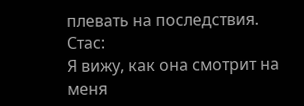плевать на последствия.
Стас:
Я вижу, как она смотрит на меня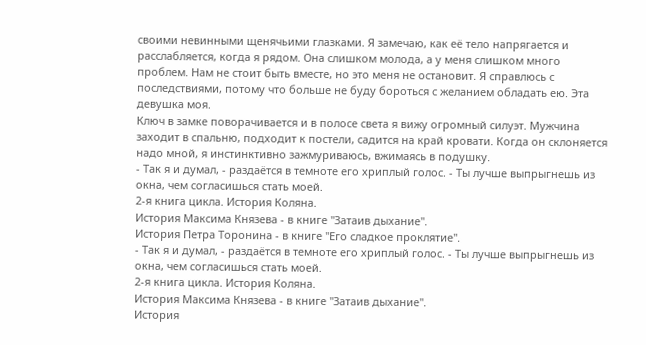своими невинными щенячьими глазками. Я замечаю, как её тело напрягается и расслабляется, когда я рядом. Она слишком молода, а у меня слишком много проблем. Нам не стоит быть вместе, но это меня не остановит. Я справлюсь с последствиями, потому что больше не буду бороться с желанием обладать ею. Эта девушка моя.
Ключ в замке поворачивается и в полосе света я вижу огромный силуэт. Мужчина заходит в спальню, подходит к постели, садится на край кровати. Когда он склоняется надо мной, я инстинктивно зажмуриваюсь, вжимаясь в подушку.
- Так я и думал, - раздаётся в темноте его хриплый голос. - Ты лучше выпрыгнешь из окна, чем согласишься стать моей.
2-я книга цикла. История Коляна.
История Максима Князева - в книге "Затаив дыхание".
История Петра Торонина - в книге "Его сладкое проклятие".
- Так я и думал, - раздаётся в темноте его хриплый голос. - Ты лучше выпрыгнешь из окна, чем согласишься стать моей.
2-я книга цикла. История Коляна.
История Максима Князева - в книге "Затаив дыхание".
История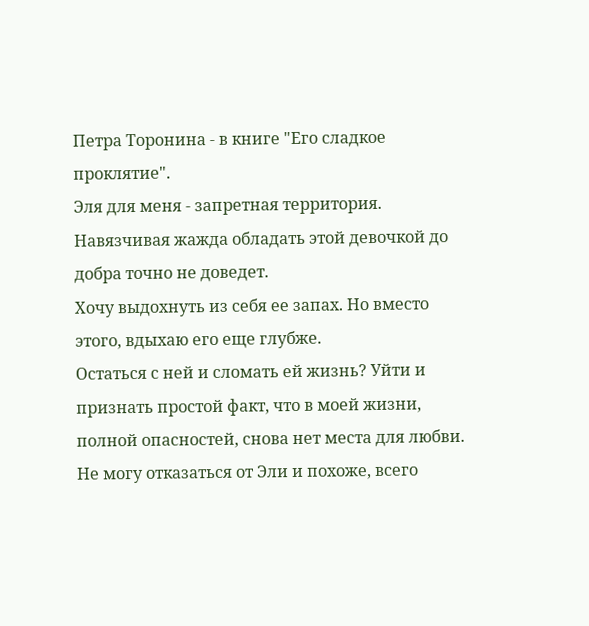Петра Торонина - в книге "Его сладкое проклятие".
Эля для меня - запретная территория. Навязчивая жажда обладать этой девочкой до добра точно не доведет.
Хочу выдохнуть из себя ее запах. Но вместо этого, вдыхаю его еще глубже.
Остаться с ней и сломать ей жизнь? Уйти и признать простой факт, что в моей жизни, полной опасностей, снова нет места для любви.
Не могу отказаться от Эли и похоже, всего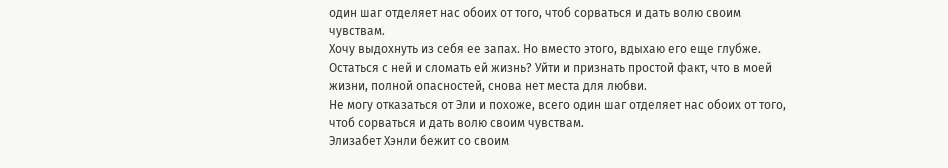один шаг отделяет нас обоих от того, чтоб сорваться и дать волю своим чувствам.
Хочу выдохнуть из себя ее запах. Но вместо этого, вдыхаю его еще глубже.
Остаться с ней и сломать ей жизнь? Уйти и признать простой факт, что в моей жизни, полной опасностей, снова нет места для любви.
Не могу отказаться от Эли и похоже, всего один шаг отделяет нас обоих от того, чтоб сорваться и дать волю своим чувствам.
Элизабет Хэнли бежит со своим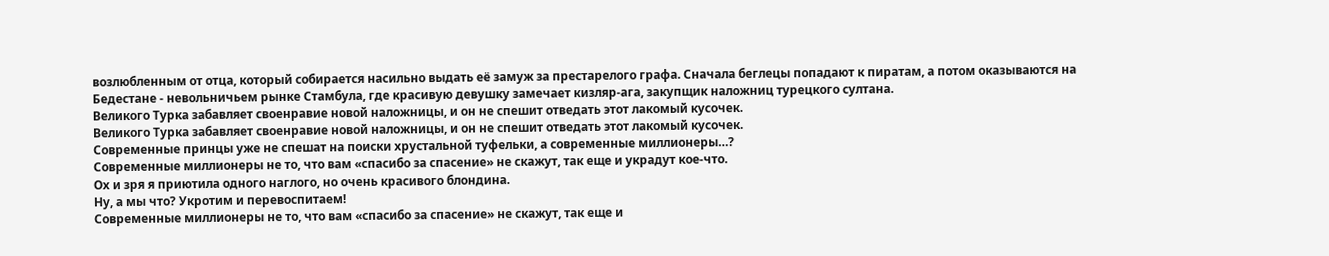возлюбленным от отца, который собирается насильно выдать её замуж за престарелого графа. Сначала беглецы попадают к пиратам, а потом оказываются на Бедестане - невольничьем рынке Стамбула, где красивую девушку замечает кизляр-ага, закупщик наложниц турецкого султана.
Великого Турка забавляет своенравие новой наложницы, и он не спешит отведать этот лакомый кусочек.
Великого Турка забавляет своенравие новой наложницы, и он не спешит отведать этот лакомый кусочек.
Современные принцы уже не спешат на поиски хрустальной туфельки, а современные миллионеры…?
Современные миллионеры не то, что вам «спасибо за спасение» не скажут, так еще и украдут кое-что.
Ох и зря я приютила одного наглого, но очень красивого блондина.
Ну, а мы что? Укротим и перевоспитаем!
Современные миллионеры не то, что вам «спасибо за спасение» не скажут, так еще и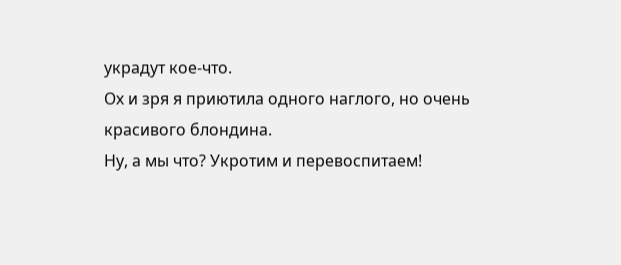украдут кое-что.
Ох и зря я приютила одного наглого, но очень красивого блондина.
Ну, а мы что? Укротим и перевоспитаем!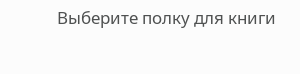Выберите полку для книги